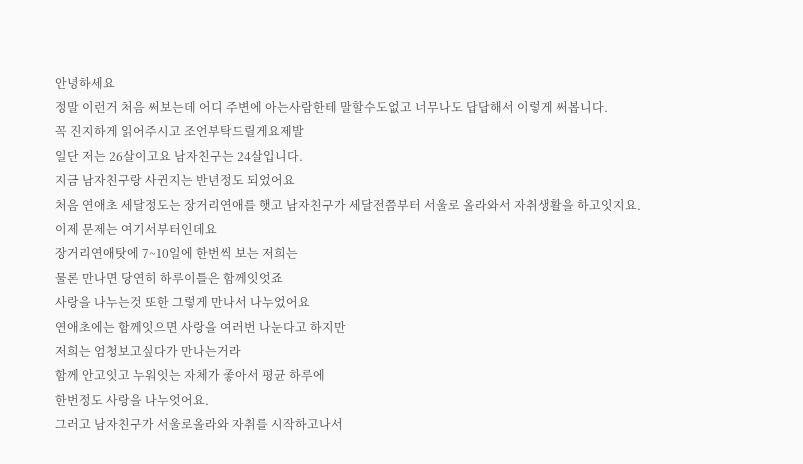안녕하세요
정말 이런거 처음 써보는데 어디 주변에 아는사람한테 말할수도없고 너무나도 답답해서 이렇게 써봅니다.
꼭 진지하게 읽어주시고 조언부탁드릴게요제발
일단 저는 26살이고요 남자친구는 24살입니다.
지금 남자친구랑 사귄지는 반년정도 되었어요
처음 연애초 세달정도는 장거리연애를 햇고 남자친구가 세달전쯤부터 서울로 올라와서 자취생활을 하고잇지요.
이제 문제는 여기서부터인데요
장거리연애탓에 7~10일에 한번씩 보는 저희는
물론 만나면 당연히 하루이틀은 함께잇엇죠
사랑을 나누는것 또한 그렇게 만나서 나누었어요
연애초에는 함께잇으면 사랑을 여러번 나눈다고 하지만
저희는 엄청보고싶다가 만나는거라
함께 안고잇고 누워잇는 자체가 좋아서 평균 하루에
한번정도 사랑을 나누엇어요.
그러고 남자친구가 서울로올라와 자취를 시작하고나서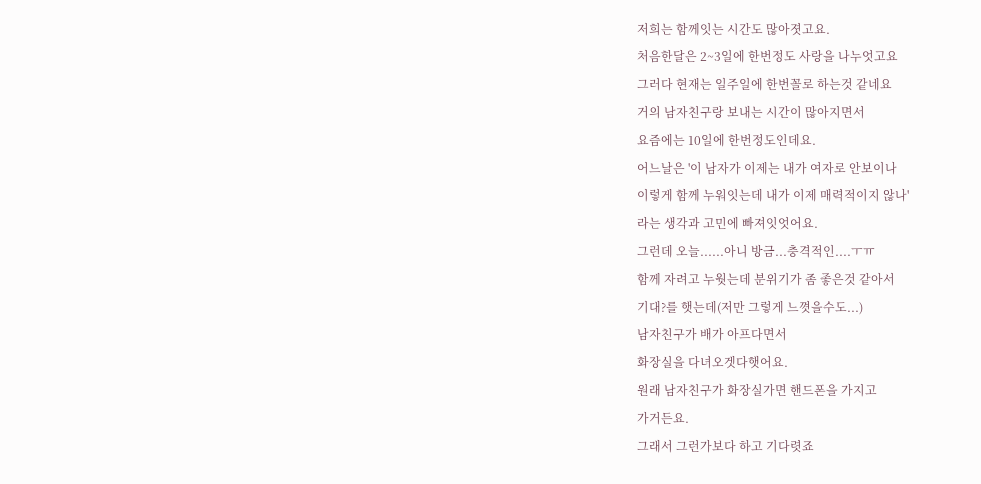저희는 함께잇는 시간도 많아졋고요.
처음한달은 2~3일에 한번정도 사랑을 나누엇고요
그러다 현재는 일주일에 한번꼴로 하는것 같네요
거의 남자친구랑 보내는 시간이 많아지면서
요즘에는 10일에 한번정도인데요.
어느날은 '이 남자가 이제는 내가 여자로 안보이나
이렇게 함께 누워잇는데 내가 이제 매력적이지 않나'
라는 생각과 고민에 빠져잇엇어요.
그런데 오늘......아니 방금...충격적인....ㅜㅠ
함께 자려고 누웟는데 분위기가 좀 좋은것 같아서
기대?를 햇는데(저만 그렇게 느꼇을수도...)
남자친구가 배가 아프다면서
화장실을 다녀오겟다햇어요.
원래 남자친구가 화장실가면 핸드폰을 가지고
가거든요.
그래서 그런가보다 하고 기다렷죠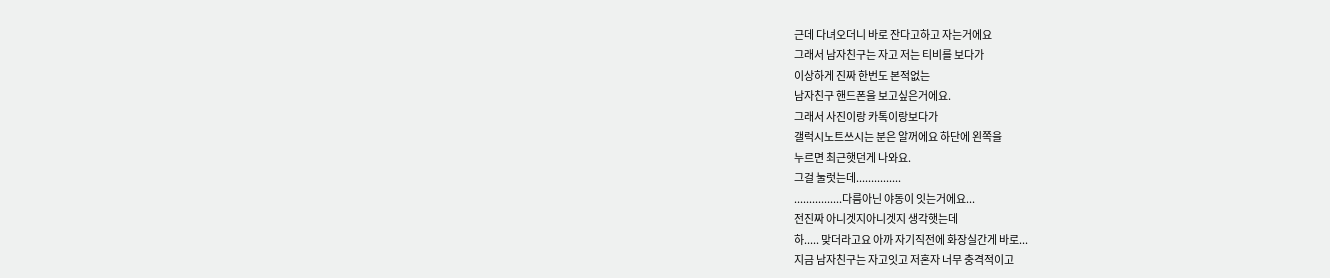근데 다녀오더니 바로 잔다고하고 자는거에요
그래서 남자친구는 자고 저는 티비를 보다가
이상하게 진짜 한번도 본적없는
남자친구 핸드폰을 보고싶은거에요.
그래서 사진이랑 카톡이랑보다가
갤럭시노트쓰시는 분은 알꺼에요 하단에 왼쪽을
누르면 최근햇던게 나와요.
그걸 눌럿는데...............
................다름아닌 야동이 잇는거에요...
전진짜 아니겟지아니겟지 생각햇는데
하..... 맞더라고요 아까 자기직전에 화장실간게 바로...
지금 남자친구는 자고잇고 저혼자 너무 충격적이고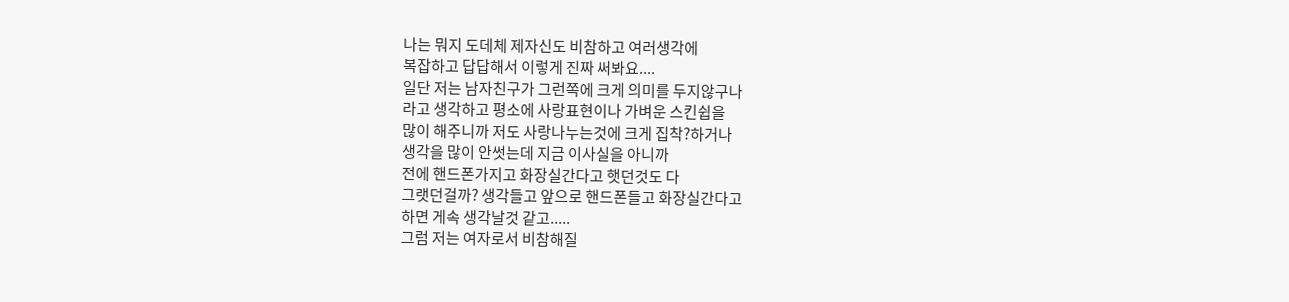나는 뭐지 도데체 제자신도 비참하고 여러생각에
복잡하고 답답해서 이렇게 진짜 써봐요....
일단 저는 남자친구가 그런쪽에 크게 의미를 두지않구나
라고 생각하고 평소에 사랑표현이나 가벼운 스킨쉽을
많이 해주니까 저도 사랑나누는것에 크게 집착?하거나
생각을 많이 안썻는데 지금 이사실을 아니까
전에 핸드폰가지고 화장실간다고 햇던것도 다
그랫던걸까? 생각들고 앞으로 핸드폰들고 화장실간다고
하면 게속 생각날것 같고.....
그럼 저는 여자로서 비참해질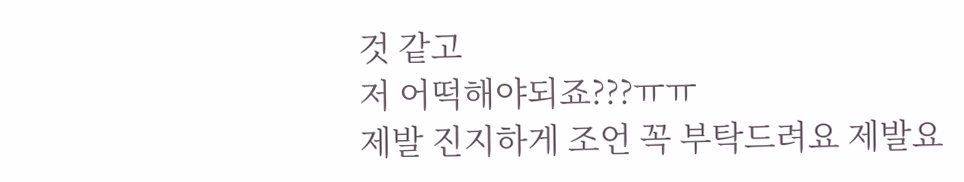것 같고
저 어떡해야되죠???ㅠㅠ
제발 진지하게 조언 꼭 부탁드려요 제발요